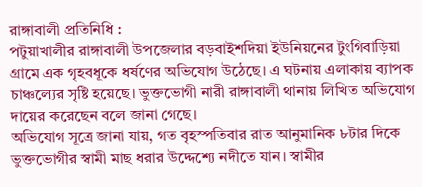রাঙ্গাবালী প্রতিনিধি :
পটুয়াখালীর রাঙ্গাবালী উপজেলার বড়বাইশদিয়া ইউনিয়নের টুংগিবাড়িয়া গ্রামে এক গৃহবধূকে ধর্ষণের অভিযোগ উঠেছে। এ ঘটনায় এলাকায় ব্যাপক চাঞ্চল্যের সৃষ্টি হয়েছে। ভুক্তভোগী নারী রাঙ্গাবালী থানায় লিখিত অভিযোগ দায়ের করেছেন বলে জানা গেছে।
অভিযোগ সূত্রে জানা যায়, গত বৃহস্পতিবার রাত আনুমানিক ৮টার দিকে ভুক্তভোগীর স্বামী মাছ ধরার উদ্দেশ্যে নদীতে যান। স্বামীর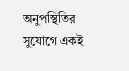অনুপস্থিতির সুযোগে একই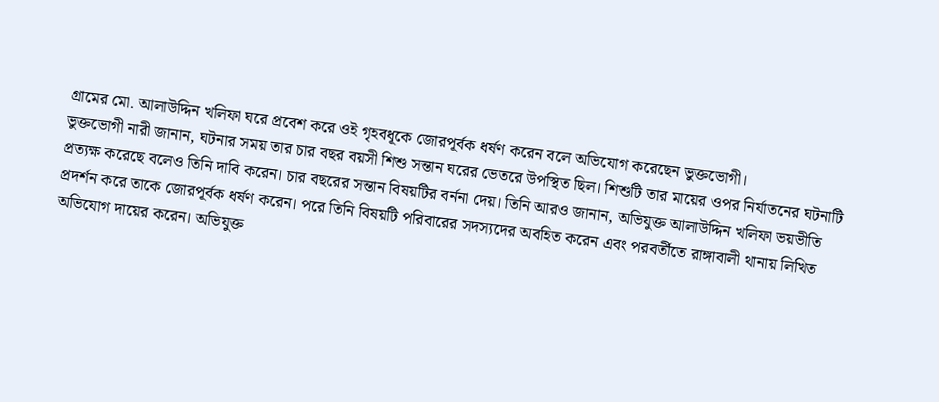গ্রামের মো. আলাউদ্দিন খলিফা ঘরে প্রবেশ করে ওই গৃহবধূকে জোরপূর্বক ধর্ষণ করেন বলে অভিযোগ করেছেন ভুক্তভোগী।
ভুক্তভোগী নারী জানান, ঘটনার সময় তার চার বছর বয়সী শিশু সন্তান ঘরের ভেতরে উপস্থিত ছিল। শিশুটি তার মায়ের ওপর নির্যাতনের ঘটনাটি প্রত্যক্ষ করেছে বলেও তিনি দাবি করেন। চার বছরের সন্তান বিষয়টির বর্ননা দেয়। তিনি আরও জানান, অভিযুক্ত আলাউদ্দিন খলিফা ভয়ভীতি প্রদর্শন করে তাকে জোরপূর্বক ধর্ষণ করেন। পরে তিনি বিষয়টি পরিবারের সদস্যদের অবহিত করেন এবং পরবর্তীতে রাঙ্গাবালী থানায় লিখিত অভিযোগ দায়ের করেন। অভিযুক্ত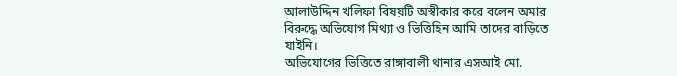আলাউদ্দিন খলিফা বিষয়টি অস্বীকার করে বলেন অমার বিরুদ্ধে অভিযোগ মিথ্যা ও ভিত্তিহিন আমি তাদের বাড়িতে যাইনি।
অভিযোগের ভিত্তিতে রাঙ্গাবালী থানার এসআই মো.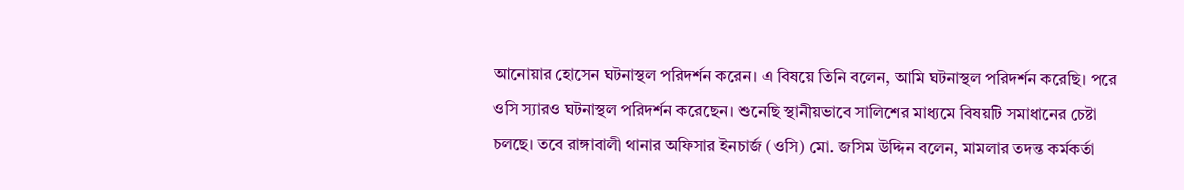আনোয়ার হোসেন ঘটনাস্থল পরিদর্শন করেন। এ বিষয়ে তিনি বলেন, আমি ঘটনাস্থল পরিদর্শন করেছি। পরে ওসি স্যারও ঘটনাস্থল পরিদর্শন করেছেন। শুনেছি স্থানীয়ভাবে সালিশের মাধ্যমে বিষয়টি সমাধানের চেষ্টা চলছে। তবে রাঙ্গাবালী থানার অফিসার ইনচার্জ (ওসি) মো. জসিম উদ্দিন বলেন, মামলার তদন্ত কর্মকর্তা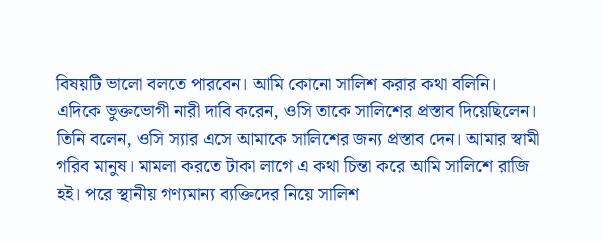বিষয়টি ভালো বলতে পারবেন। আমি কোনো সালিশ করার কথা বলিনি।
এদিকে ভুক্তভোগী নারী দাবি করেন, ওসি তাকে সালিশের প্রস্তাব দিয়েছিলেন। তিনি বলেন, ওসি স্যার এসে আমাকে সালিশের জন্য প্রস্তাব দেন। আমার স্বামী গরিব মানুষ। মামলা করতে টাকা লাগে এ কথা চিন্তা করে আমি সালিশে রাজি হই। পরে স্থানীয় গণ্যমান্য ব্যক্তিদের নিয়ে সালিশ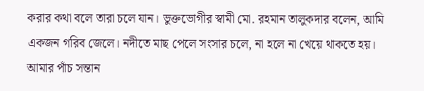করার কথা বলে তারা চলে যান। ভুক্তভোগীর স্বামী মো. রহমান তালুকদার বলেন, আমি একজন গরিব জেলে। নদীতে মাছ পেলে সংসার চলে, না হলে না খেয়ে থাকতে হয়। আমার পাঁচ সন্তান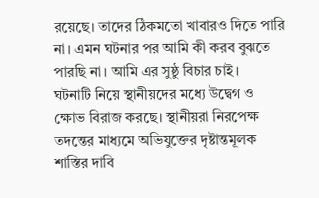রয়েছে। তাদের ঠিকমতো খাবারও দিতে পারি না। এমন ঘটনার পর আমি কী করব বুঝতে পারছি না। আমি এর সুষ্ঠু বিচার চাই।
ঘটনাটি নিয়ে স্থানীয়দের মধ্যে উদ্বেগ ও ক্ষোভ বিরাজ করছে। স্থানীয়রা নিরপেক্ষ তদন্তের মাধ্যমে অভিযুক্তের দৃষ্টান্তমূলক শাস্তির দাবি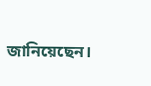জানিয়েছেন।